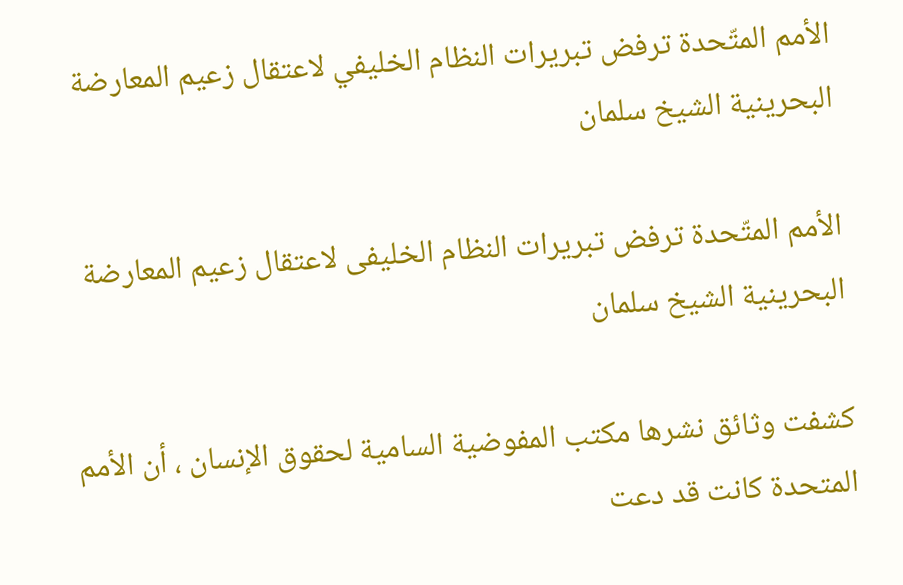الأمم المتّحدة ترفض تبريرات النظام الخليفي لاعتقال زعيم المعارضة البحرينية الشيخ سلمان

الأمم المتّحدة ترفض تبریرات النظام الخلیفی لاعتقال زعیم المعارضة البحرینیة الشیخ سلمان

كشفت وثائق نشرها مكتب المفوضية السامية لحقوق الإنسان ، أن الأمم المتحدة كانت قد دعت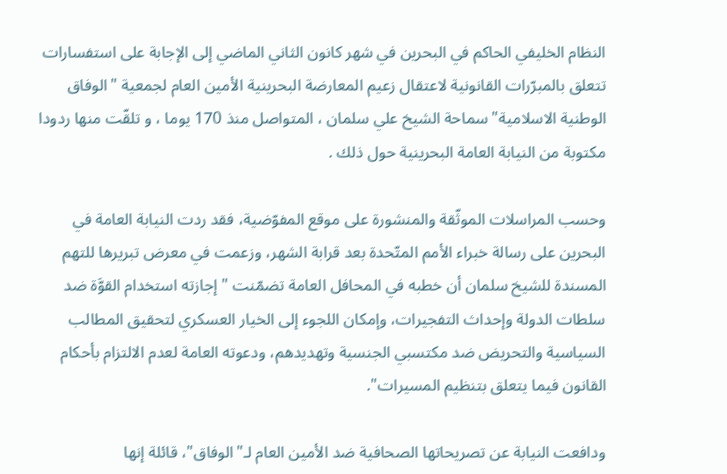النظام الخليفي الحاكم في البحرين في شهر كانون الثاني الماضي إلى الإجابة على استفسارات تتعلق بالمبرّرات القانونية لاعتقال زعيم المعارضة البحرينية الأمين العام لجمعية "الوفاق الوطنية الاسلامية" سماحة الشيخ علي سلمان ، المتواصل منذ 170 يوما ، و تلقّت منها ردودا مكتوبة من النيابة العامة البحرينية حول ذلك .

وحسب المراسلات الموثّقة والمنشورة على موقع المفوّضية، فقد ردت النيابة العامة في البحرين على رسالة خبراء الأمم المتّحدة بعد قرابة الشهر، وزعمت في معرض تبريرها للتهم المسندة للشيخ سلمان أن خطبه في المحافل العامة تضمّنت "إجازته استخدام القوَّة ضد سلطات الدولة وإحداث التفجيرات، وإمكان اللجوء إلى الخيار العسكري لتحقيق المطالب السياسية والتحريض ضد مكتسبي الجنسية وتهديدهم، ودعوته العامة لعدم الالتزام بأحكام القانون فيما يتعلق بتنظيم المسيرات".

ودافعت النيابة عن تصريحاتها الصحافية ضد الأمين العام لـ"الوفاق"، قائلة إنها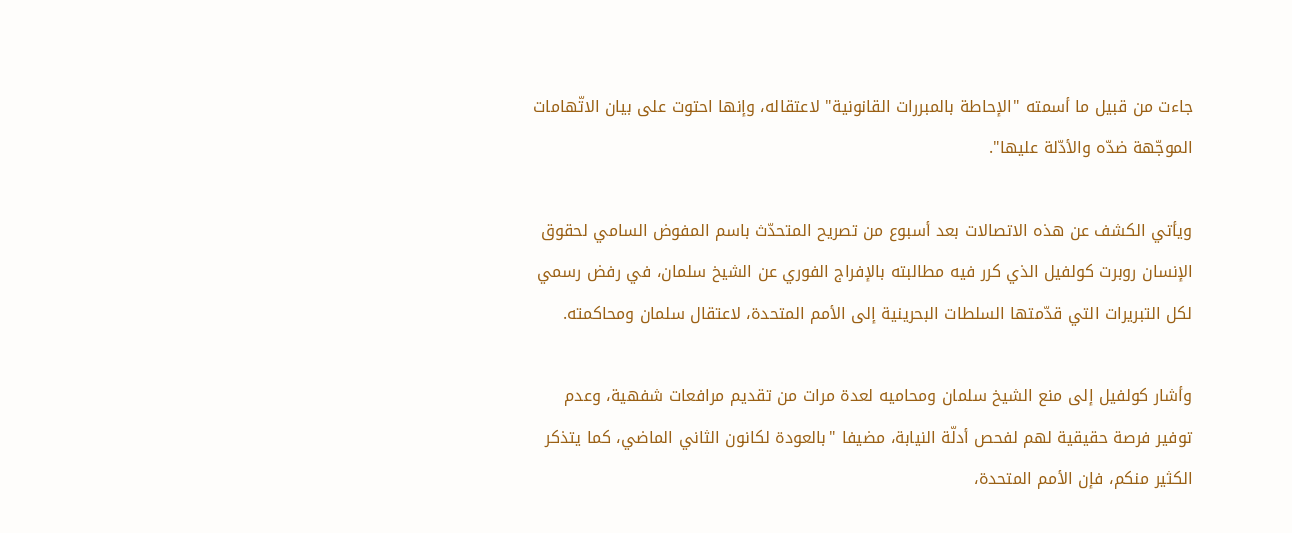جاءت من قبيل ما أسمته "الإحاطة بالمبررات القانونية" لاعتقاله، وإنها احتوت على بيان الاتّهامات الموجّهة ضدّه والأدّلة عليها".

ويأتي الكشف عن هذه الاتصالات بعد أسبوع من تصريح المتحدّث باسم المفوض السامي لحقوق الإنسان روبرت كولفيل الذي كرر فيه مطالبته بالإفراج الفوري عن الشيخ سلمان، في رفض رسمي لكل التبريرات التي قدّمتها السلطات البحرينية إلى الأمم المتحدة، لاعتقال سلمان ومحاكمته.

وأشار كولفيل إلى منع الشيخ سلمان ومحاميه لعدة مرات من تقديم مرافعات شفهية، وعدم توفير فرصة حقيقية لهم لفحص أدلّة النيابة، مضيفا "بالعودة لكانون الثاني الماضي، كما يتذكر الكثير منكم، فإن الأمم المتحدة،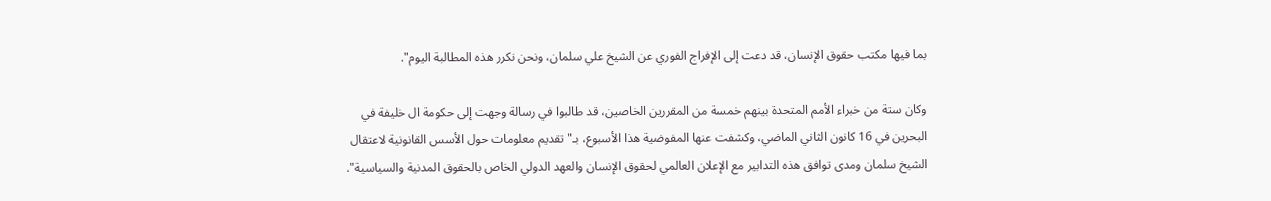بما فيها مكتب حقوق الإنسان، قد دعت إلى الإفراج الفوري عن الشيخ علي سلمان، ونحن نكرر هذه المطالبة اليوم".

وكان ستة من خبراء الأمم المتحدة بينهم خمسة من المقررين الخاصين، قد طالبوا في رسالة وجهت إلى حكومة ال خليفة في البحرين في 16 كانون الثاني الماضي، وكشفت عنها المفوضية هذا الأسبوع، بـ"تقديم معلومات حول الأسس القانونية لاعتقال الشيخ سلمان ومدى توافق هذه التدابير مع الإعلان العالمي لحقوق الإنسان والعهد الدولي الخاص بالحقوق المدنية والسياسية".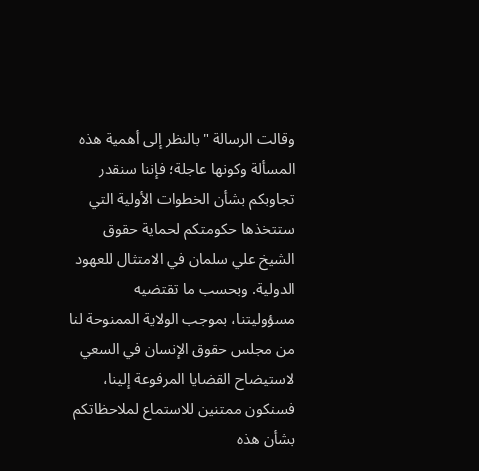وقالت الرسالة "بالنظر إلى أهمية هذه المسألة وكونها عاجلة؛ فإننا سنقدر تجاوبكم بشأن الخطوات الأولية التي ستتخذها حكومتكم لحماية حقوق الشيخ علي سلمان في الامتثال للعهود الدولية. وبحسب ما تقتضيه مسؤوليتنا، بموجب الولاية الممنوحة لنا من مجلس حقوق الإنسان في السعي لاستيضاح القضايا المرفوعة إلينا، فسنكون ممتنين للاستماع لملاحظاتكم بشأن هذه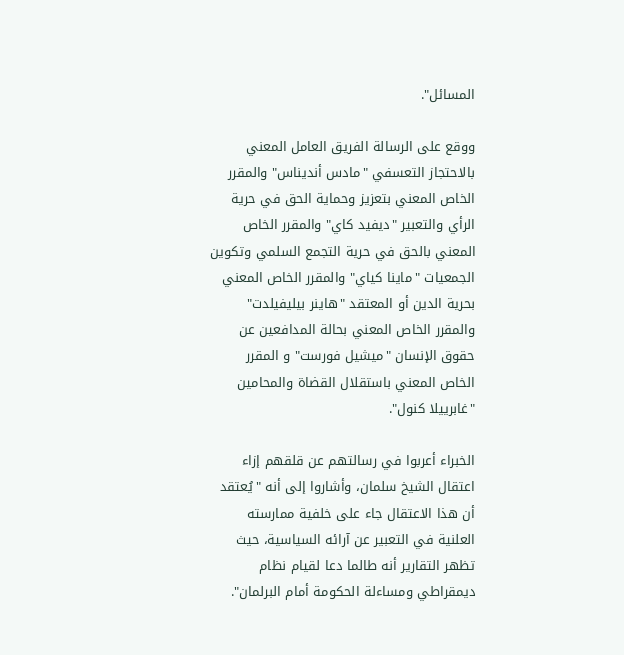المسائل".

ووقع على الرسالة الفريق العامل المعني بالاحتجاز التعسفي "مادس أنديناس" والمقرر الخاص المعني بتعزيز وحماية الحق في حرية الرأي والتعبير "ديفيد كاي" والمقرر الخاص المعني بالحق في حرية التجمع السلمي وتكوين الجمعيات "ماينا كياي" والمقرر الخاص المعني بحرية الدين أو المعتقد "هاينر بيليفيلدت" والمقرر الخاص المعني بحالة المدافعين عن حقوق الإنسان "ميشيل فورست" و المقرر الخاص المعني باستقلال القضاة والمحامين "غابرييلا كنول".

الخبراء أعربوا في رسالتهم عن قلقهم إزاء اعتقال الشيخ سلمان، وأشاروا إلى أنه "يُعتقد أن هذا الاعتقال جاء على خلفية ممارسته العلنية في التعبير عن آرائه السياسية، حيث تظهر التقارير أنه طالما دعا لقيام نظام ديمقراطي ومساءلة الحكومة أمام البرلمان".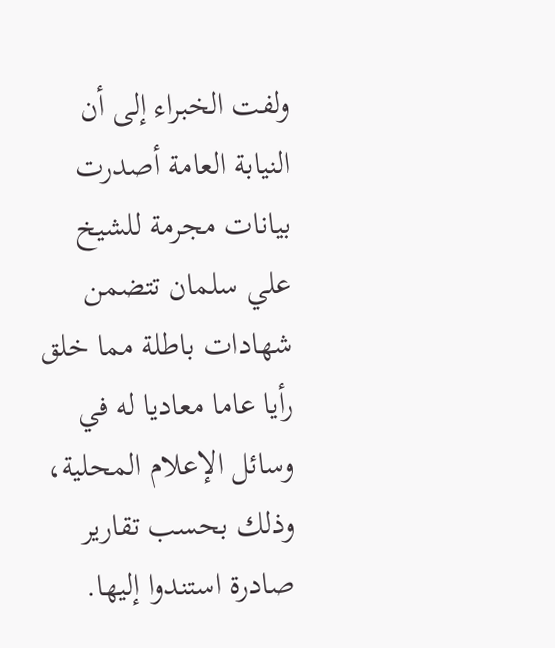ولفت الخبراء إلى أن النيابة العامة أصدرت بيانات مجرمة للشيخ علي سلمان تتضمن شهادات باطلة مما خلق رأيا عاما معاديا له في وسائل الإعلام المحلية، وذلك بحسب تقارير صادرة استندوا إليها.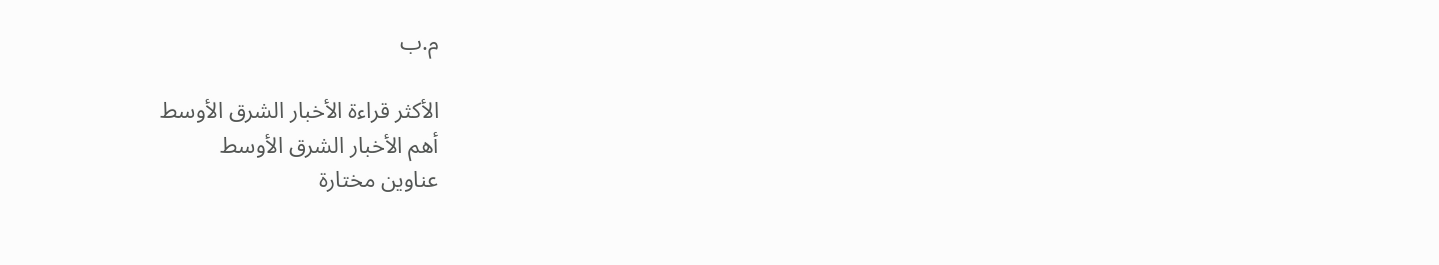م.ب

الأكثر قراءة الأخبار الشرق الأوسط
أهم الأخبار الشرق الأوسط
عناوين مختارة